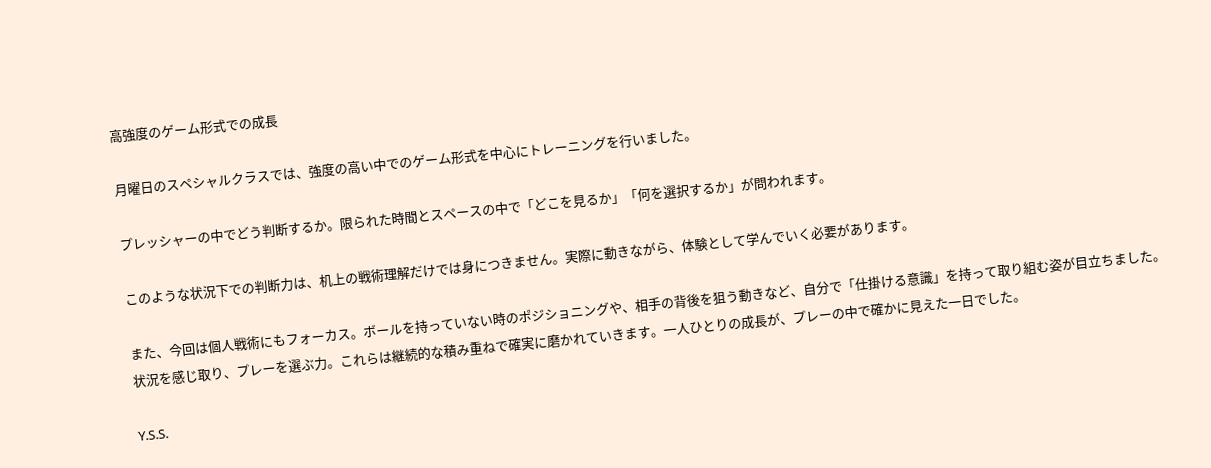高強度のゲーム形式での成長

月曜日のスペシャルクラスでは、強度の高い中でのゲーム形式を中心にトレーニングを行いました。

プレッシャーの中でどう判断するか。限られた時間とスペースの中で「どこを見るか」「何を選択するか」が問われます。

このような状況下での判断力は、机上の戦術理解だけでは身につきません。実際に動きながら、体験として学んでいく必要があります。

また、今回は個人戦術にもフォーカス。ボールを持っていない時のポジショニングや、相手の背後を狙う動きなど、自分で「仕掛ける意識」を持って取り組む姿が目立ちました。状況を感じ取り、プレーを選ぶ力。これらは継続的な積み重ねで確実に磨かれていきます。一人ひとりの成長が、プレーの中で確かに見えた一日でした。

Y.S.S.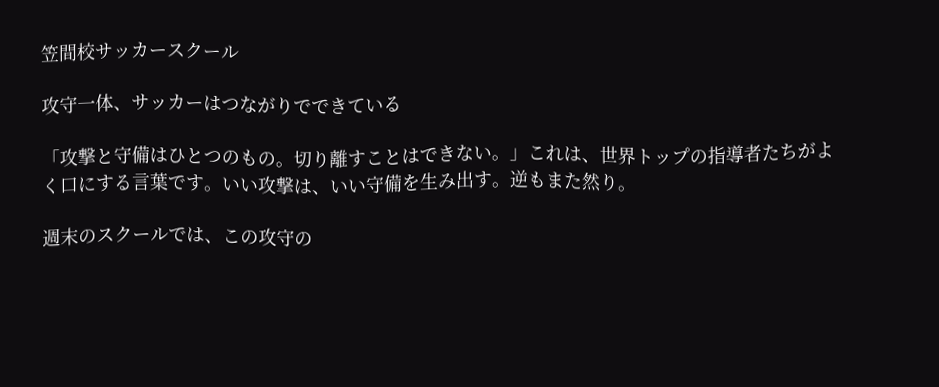笠間校サッカースクール

攻守一体、サッカーはつながりでできている

「攻撃と守備はひとつのもの。切り離すことはできない。」これは、世界トップの指導者たちがよく口にする言葉です。いい攻撃は、いい守備を生み出す。逆もまた然り。

週末のスクールでは、この攻守の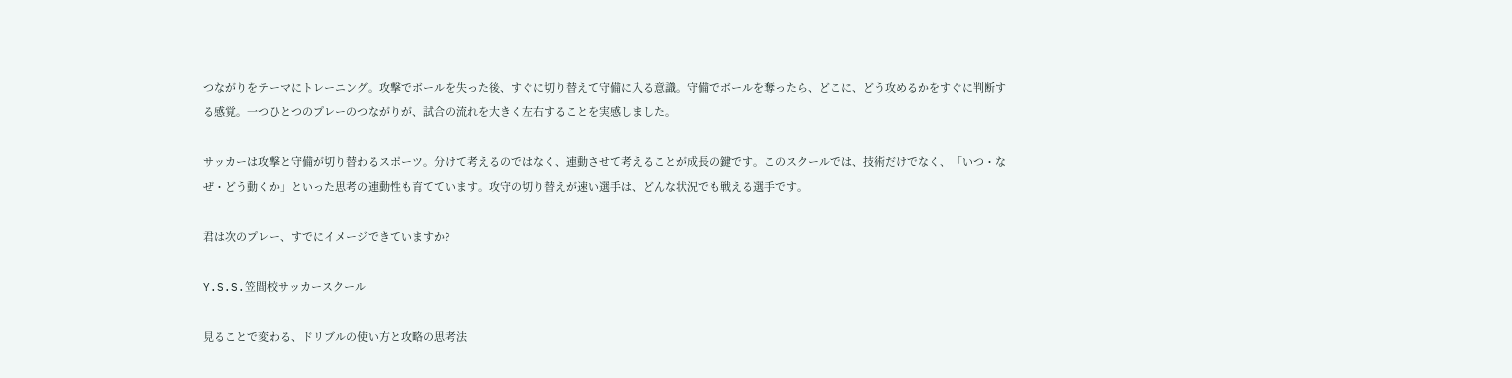つながりをテーマにトレーニング。攻撃でボールを失った後、すぐに切り替えて守備に入る意識。守備でボールを奪ったら、どこに、どう攻めるかをすぐに判断する感覚。一つひとつのプレーのつながりが、試合の流れを大きく左右することを実感しました。

サッカーは攻撃と守備が切り替わるスポーツ。分けて考えるのではなく、連動させて考えることが成長の鍵です。このスクールでは、技術だけでなく、「いつ・なぜ・どう動くか」といった思考の連動性も育てています。攻守の切り替えが速い選手は、どんな状況でも戦える選手です。

君は次のプレー、すでにイメージできていますか?

Y.S.S.笠間校サッカースクール

見ることで変わる、ドリブルの使い方と攻略の思考法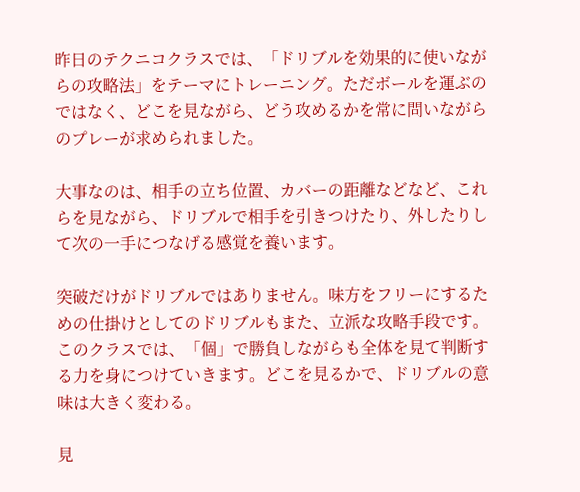昨日のテクニコクラスでは、「ドリブルを効果的に使いながらの攻略法」をテーマにトレーニング。ただボールを運ぶのではなく、どこを見ながら、どう攻めるかを常に問いながらのプレーが求められました。

大事なのは、相手の立ち位置、カバーの距離などなど、これらを見ながら、ドリブルで相手を引きつけたり、外したりして次の一手につなげる感覚を養います。

突破だけがドリブルではありません。味方をフリーにするための仕掛けとしてのドリブルもまた、立派な攻略手段です。このクラスでは、「個」で勝負しながらも全体を見て判断する力を身につけていきます。どこを見るかで、ドリブルの意味は大きく変わる。

見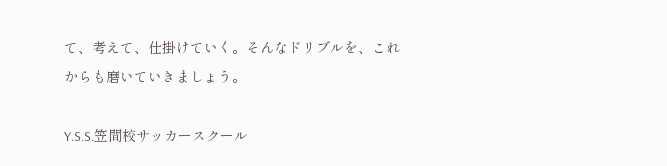て、考えて、仕掛けていく。そんなドリブルを、これからも磨いていきましょう。

Y.S.S.笠間校サッカースクール